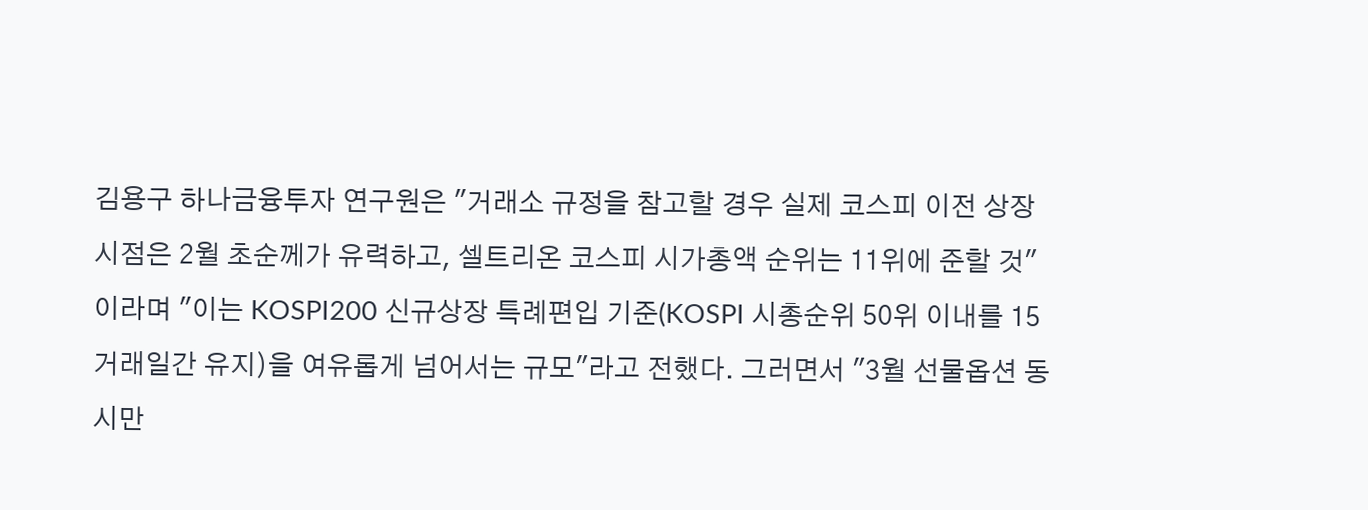김용구 하나금융투자 연구원은 "거래소 규정을 참고할 경우 실제 코스피 이전 상장 시점은 2월 초순께가 유력하고, 셀트리온 코스피 시가총액 순위는 11위에 준할 것"이라며 "이는 KOSPI200 신규상장 특례편입 기준(KOSPI 시총순위 50위 이내를 15거래일간 유지)을 여유롭게 넘어서는 규모"라고 전했다. 그러면서 "3월 선물옵션 동시만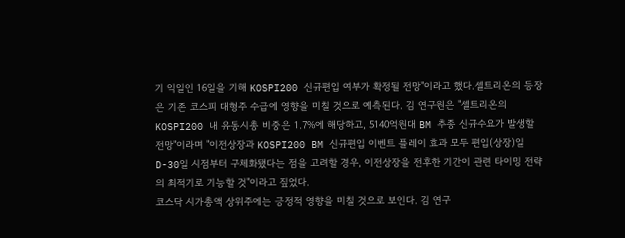기 익일인 16일을 기해 KOSPI200 신규편입 여부가 확정될 전망"이라고 했다.셀트리온의 등장은 기존 코스피 대형주 수급에 영향을 미칠 것으로 예측된다. 김 연구원은 "셀트리온의 KOSPI200 내 유동시총 비중은 1.7%에 해당하고, 5140억원대 BM 추종 신규수요가 발생할 전망"이라며 "이전상장과 KOSPI200 BM 신규편입 이벤트 플레이 효과 모두 편입(상장)일 D-30일 시점부터 구체화됐다는 점을 고려할 경우, 이전상장을 전후한 기간이 관련 타이밍 전략의 최적기로 기능할 것"이라고 짚었다.
코스닥 시가총액 상위주에는 긍정적 영향을 미칠 것으로 보인다. 김 연구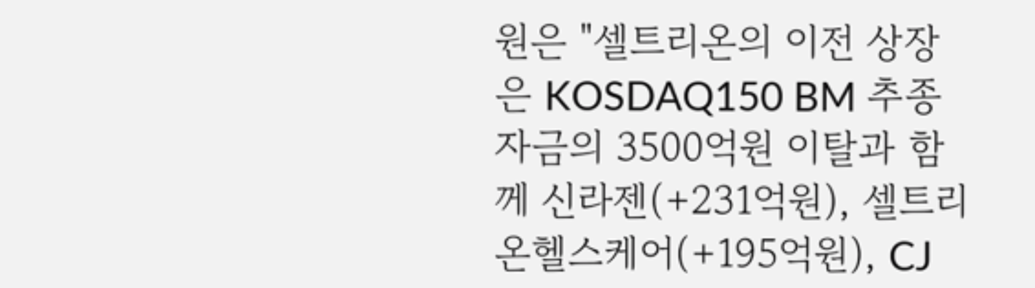원은 "셀트리온의 이전 상장은 KOSDAQ150 BM 추종 자금의 3500억원 이탈과 함께 신라젠(+231억원), 셀트리온헬스케어(+195억원), CJ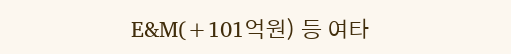E&M(+101억원) 등 여타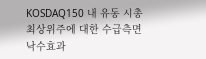KOSDAQ150 내 유동 시총 최상위주에 대한 수급측면 낙수효과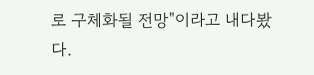로 구체화될 전망"이라고 내다봤다.